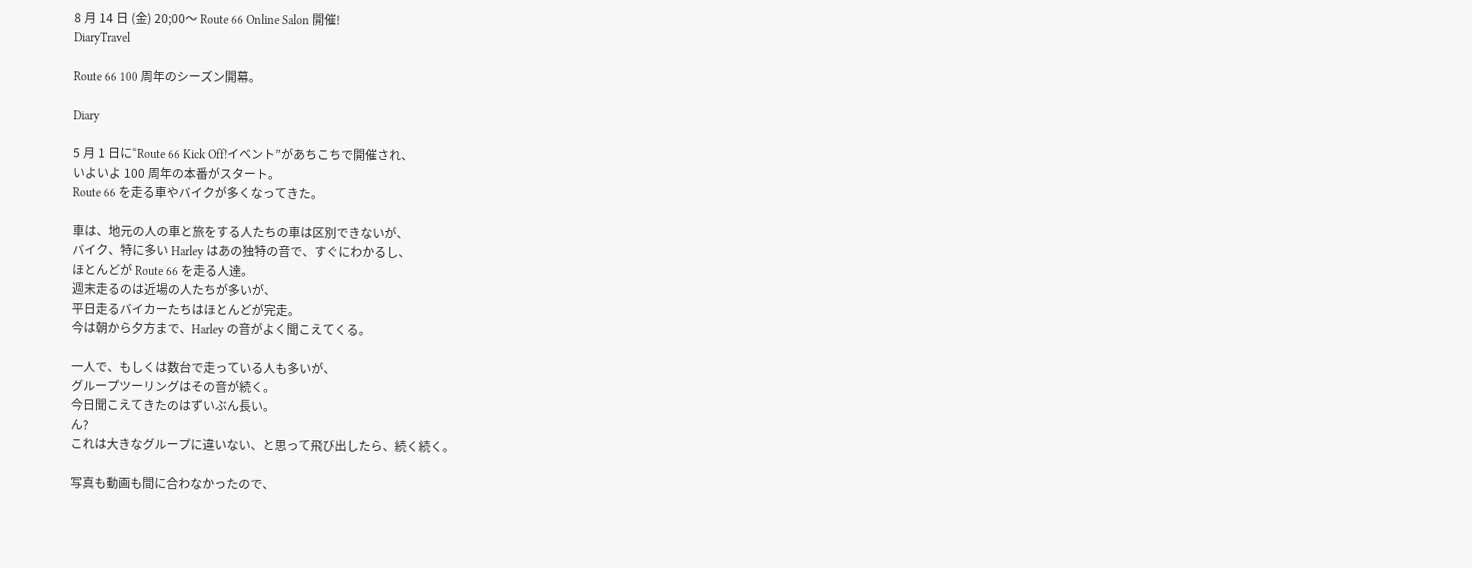8 月 14 日 (金) 20;00〜 Route 66 Online Salon 開催!
DiaryTravel

Route 66 100 周年のシーズン開幕。

Diary

5 月 1 日に“Route 66 Kick Off!イベント”があちこちで開催され、
いよいよ 100 周年の本番がスタート。
Route 66 を走る車やバイクが多くなってきた。

車は、地元の人の車と旅をする人たちの車は区別できないが、
バイク、特に多い Harley はあの独特の音で、すぐにわかるし、
ほとんどが Route 66 を走る人達。
週末走るのは近場の人たちが多いが、
平日走るバイカーたちはほとんどが完走。
今は朝から夕方まで、Harley の音がよく聞こえてくる。

一人で、もしくは数台で走っている人も多いが、
グループツーリングはその音が続く。
今日聞こえてきたのはずいぶん長い。
ん?
これは大きなグループに違いない、と思って飛び出したら、続く続く。

写真も動画も間に合わなかったので、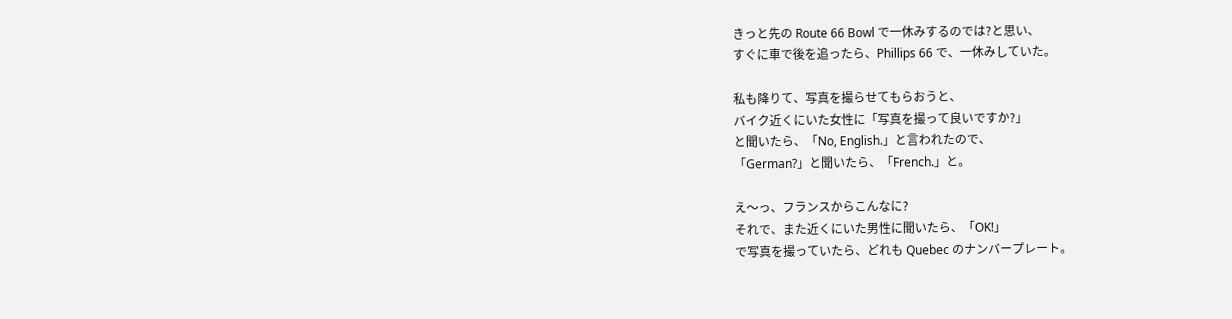きっと先の Route 66 Bowl で一休みするのでは?と思い、
すぐに車で後を追ったら、Phillips 66 で、一休みしていた。

私も降りて、写真を撮らせてもらおうと、
バイク近くにいた女性に「写真を撮って良いですか?」
と聞いたら、「No, English.」と言われたので、
「German?」と聞いたら、「French.」と。

え〜っ、フランスからこんなに?
それで、また近くにいた男性に聞いたら、「OK!」
で写真を撮っていたら、どれも Quebec のナンバープレート。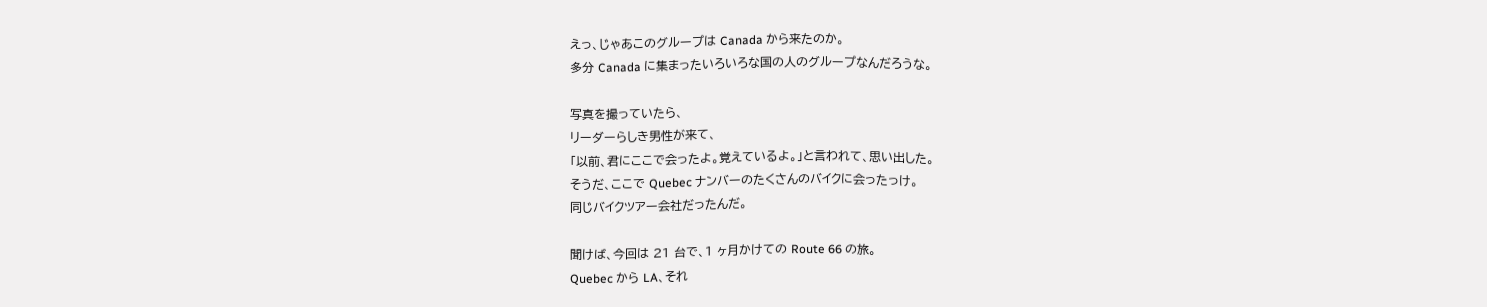えっ、じゃあこのグループは Canada から来たのか。
多分 Canada に集まったいろいろな国の人のグループなんだろうな。

写真を撮っていたら、
リーダーらしき男性が来て、
「以前、君にここで会ったよ。覚えているよ。」と言われて、思い出した。
そうだ、ここで Quebec ナンバーのたくさんのバイクに会ったっけ。
同じバイクツアー会社だったんだ。

聞けば、今回は 21 台で、1 ヶ月かけての Route 66 の旅。
Quebec から LA、それ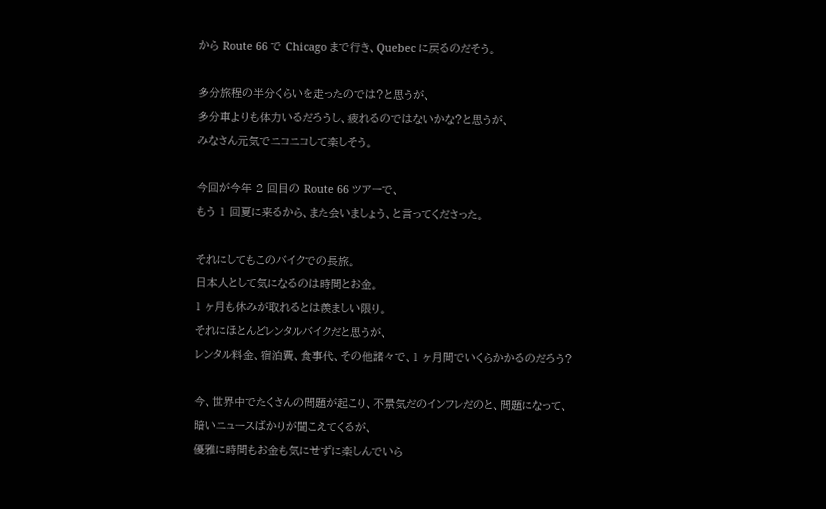から Route 66 で Chicago まで行き、Quebec に戻るのだそう。

多分旅程の半分くらいを走ったのでは?と思うが、
多分車よりも体力いるだろうし、疲れるのではないかな?と思うが、
みなさん元気でニコニコして楽しそう。

今回が今年 2 回目の Route 66 ツアーで、
もう 1 回夏に来るから、また会いましょう、と言ってくださった。

それにしてもこのバイクでの長旅。
日本人として気になるのは時間とお金。
1 ヶ月も休みが取れるとは羨ましい限り。
それにほとんどレンタルバイクだと思うが、
レンタル料金、宿泊費、食事代、その他諸々で、1 ヶ月間でいくらかかるのだろう?

今、世界中でたくさんの問題が起こり、不景気だのインフレだのと、問題になって、
暗いニュースばかりが聞こえてくるが、
優雅に時間もお金も気にせずに楽しんでいら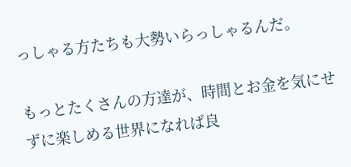っしゃる方たちも大勢いらっしゃるんだ。

もっとたくさんの方達が、時間とお金を気にせずに楽しめる世界になれば良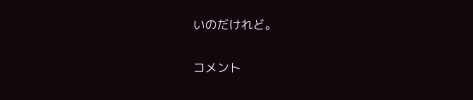いのだけれど。

コメント